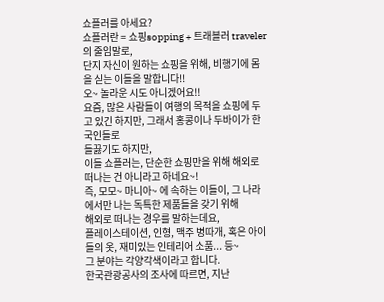쇼플러를 아세요?
쇼플러란 = 쇼핑sopping + 트래블러 traveler의 줄임말로,
단지 자신이 원하는 쇼핑을 위해, 비행기에 몸을 싣는 이들을 말합니다!!
오~ 놀라운 시도 아니겠어요!!
요즘, 많은 사람들이 여행의 목적을 쇼핑에 두고 있긴 하지만, 그래서 홍콩이나 두바이가 한국인들로
들끓기도 하지만,
이들 쇼플러는, 단순한 쇼핑만을 위해 해외로 떠나는 건 아니라고 하네요~!
즉, 모모~ 마니아~ 에 속하는 이들이, 그 나라에서만 나는 독특한 제품들을 갖기 위해
해외로 떠나는 경우를 말하는데요,
플레이스테이션, 인형, 맥주 병따개, 혹은 아이들의 옷, 재미있는 인테리어 소품... 등~
그 분야는 각양각색이라고 합니다.
한국관광공사의 조사에 따르면, 지난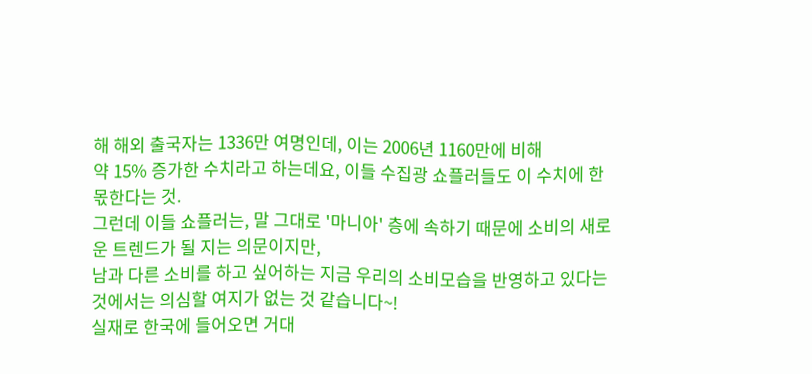해 해외 출국자는 1336만 여명인데, 이는 2006년 1160만에 비해
약 15% 증가한 수치라고 하는데요, 이들 수집광 쇼플러들도 이 수치에 한 몫한다는 것.
그런데 이들 쇼플러는, 말 그대로 '마니아' 층에 속하기 때문에 소비의 새로운 트렌드가 될 지는 의문이지만,
남과 다른 소비를 하고 싶어하는 지금 우리의 소비모습을 반영하고 있다는 것에서는 의심할 여지가 없는 것 같습니다~!
실재로 한국에 들어오면 거대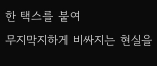한 택스를 붙여
무지막지하게 비싸지는 현실을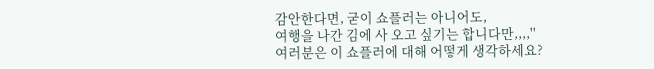감안한다면, 굳이 쇼플러는 아니어도,
여행을 나간 김에 사 오고 싶기는 합니다만,,,,''
여러분은 이 쇼플러에 대해 어떻게 생각하세요?